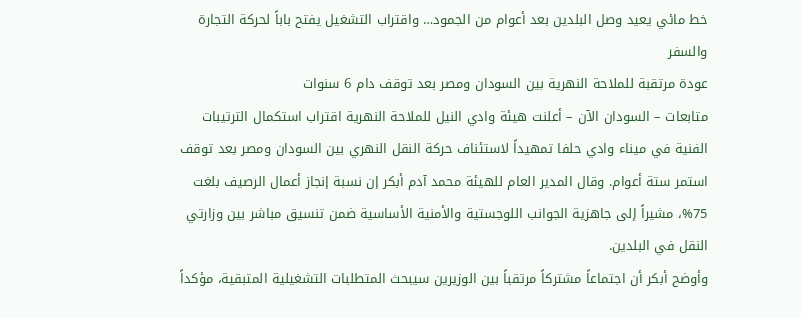خط مائي يعيد وصل البلدين بعد أعوام من الجمود… واقتراب التشغيل يفتح باباً لحركة التجارة والسفر
عودة مرتقبة للملاحة النهرية بين السودان ومصر بعد توقف دام 6 سنوات
متابعات – السودان الآن – أعلنت هيئة وادي النيل للملاحة النهرية اقتراب استكمال الترتيبات الفنية في ميناء وادي حلفا تمهيداً لاستئناف حركة النقل النهري بين السودان ومصر بعد توقف استمر ستة أعوام. وقال المدير العام للهيئة محمد آدم أبكر إن نسبة إنجاز أعمال الرصيف بلغت 75%، مشيراً إلى جاهزية الجوانب اللوجستية والأمنية الأساسية ضمن تنسيق مباشر بين وزارتي النقل في البلدين.
وأوضح أبكر أن اجتماعاً مشتركاً مرتقباً بين الوزيرين سيبحث المتطلبات التشغيلية المتبقية، مؤكداً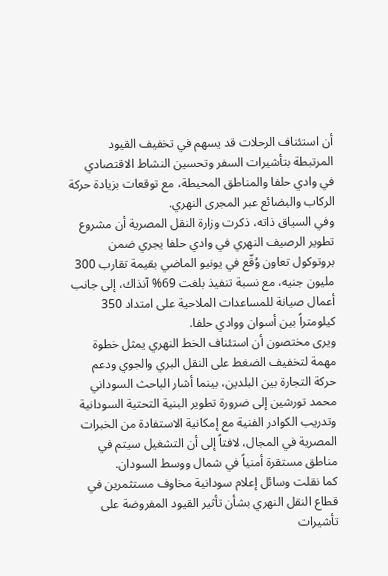أن استئناف الرحلات قد يسهم في تخفيف القيود المرتبطة بتأشيرات السفر وتحسين النشاط الاقتصادي في وادي حلفا والمناطق المحيطة، مع توقعات بزيادة حركة الركاب والبضائع عبر المجرى النهري.
وفي السياق ذاته، ذكرت وزارة النقل المصرية أن مشروع تطوير الرصيف النهري في وادي حلفا يجري ضمن بروتوكول تعاون وُقّع في يونيو الماضي بقيمة تقارب 300 مليون جنيه، مع نسبة تنفيذ بلغت 69% آنذاك، إلى جانب أعمال صيانة للمساعدات الملاحية على امتداد 350 كيلومتراً بين أسوان ووادي حلفا.
ويرى مختصون أن استئناف الخط النهري يمثل خطوة مهمة لتخفيف الضغط على النقل البري والجوي ودعم حركة التجارة بين البلدين، بينما أشار الباحث السوداني محمد تورشين إلى ضرورة تطوير البنية التحتية السودانية وتدريب الكوادر الفنية مع إمكانية الاستفادة من الخبرات المصرية في المجال، لافتاً إلى أن التشغيل سيتم في مناطق مستقرة أمنياً في شمال ووسط السودان.
كما نقلت وسائل إعلام سودانية مخاوف مستثمرين في قطاع النقل النهري بشأن تأثير القيود المفروضة على تأشيرات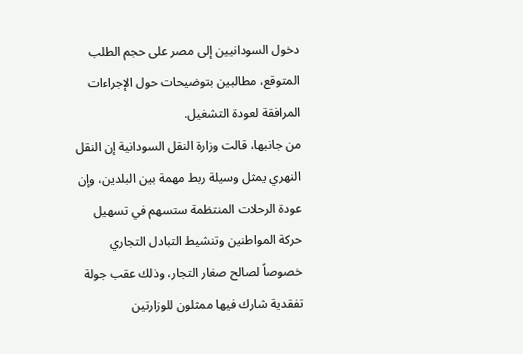دخول السودانيين إلى مصر على حجم الطلب المتوقع، مطالبين بتوضيحات حول الإجراءات المرافقة لعودة التشغيل.
من جانبها، قالت وزارة النقل السودانية إن النقل النهري يمثل وسيلة ربط مهمة بين البلدين، وإن عودة الرحلات المنتظمة ستسهم في تسهيل حركة المواطنين وتنشيط التبادل التجاري خصوصاً لصالح صغار التجار، وذلك عقب جولة تفقدية شارك فيها ممثلون للوزارتين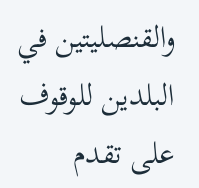والقنصليتين في البلدين للوقوف على تقدم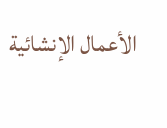الأعمال الإنشائية